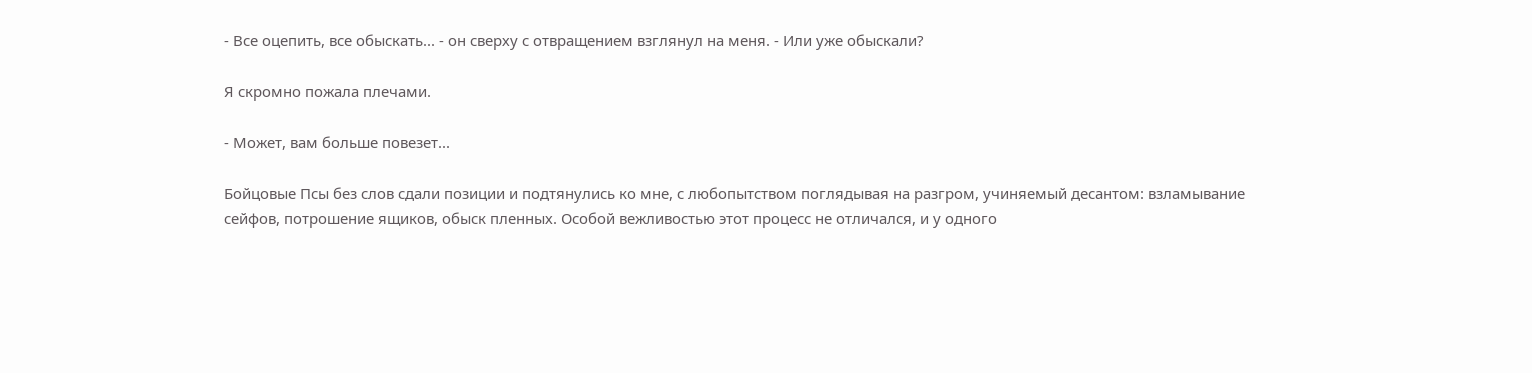- Все оцепить, все обыскать... - он сверху с отвращением взглянул на меня. - Или уже обыскали?

Я скромно пожала плечами.

- Может, вам больше повезет...

Бойцовые Псы без слов сдали позиции и подтянулись ко мне, с любопытством поглядывая на разгром, учиняемый десантом: взламывание сейфов, потрошение ящиков, обыск пленных. Особой вежливостью этот процесс не отличался, и у одного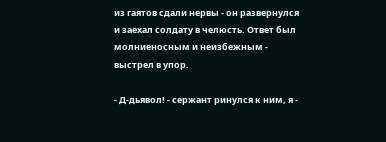из гаятов сдали нервы - он развернулся и заехал солдату в челюсть. Ответ был молниеносным и неизбежным - выстрел в упор.

- Д-дьявол! - сержант ринулся к ним, я -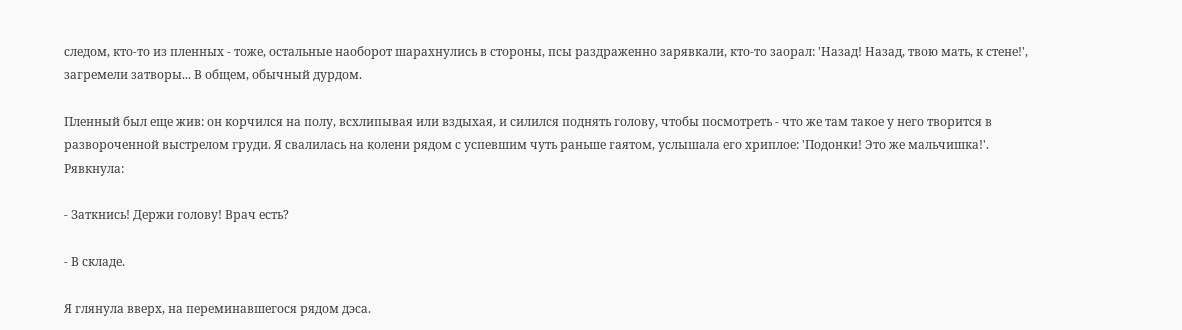следом, кто-то из пленных - тоже, остальные наоборот шарахнулись в стороны, псы раздраженно зарявкали, кто-то заорал: 'Назад! Назад, твою мать, к стене!', загремели затворы... В общем, обычный дурдом.

Пленный был еще жив: он корчился на полу, всхлипывая или вздыхая, и силился поднять голову, чтобы посмотреть - что же там такое у него творится в развороченной выстрелом груди. Я свалилась на колени рядом с успевшим чуть раньше гаятом, услышала его хриплое: 'Подонки! Это же мальчишка!'. Рявкнула:

- Заткнись! Держи голову! Врач есть?

- В складе.

Я глянула вверх, на переминавшегося рядом дэса.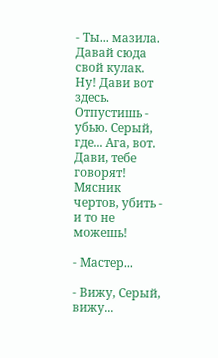- Ты... мазила. Давай сюда свой кулак. Ну! Дави вот здесь. Отпустишь - убью. Серый, где... Ага, вот. Дави, тебе говорят! Мясник чертов, убить - и то не можешь!

- Мастер...

- Вижу, Серый, вижу...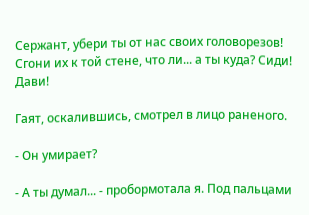Сержант, убери ты от нас своих головорезов! Сгони их к той стене, что ли... а ты куда? Сиди! Дави!

Гаят, оскалившись, смотрел в лицо раненого.

- Он умирает?

- А ты думал... - пробормотала я. Под пальцами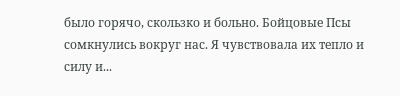было горячо, скользко и больно. Бойцовые Псы сомкнулись вокруг нас. Я чувствовала их тепло и силу и...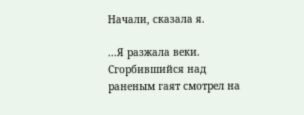Начали, сказала я.

...Я разжала веки. Сгорбившийся над раненым гаят смотрел на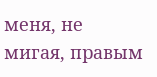меня, не мигая, правым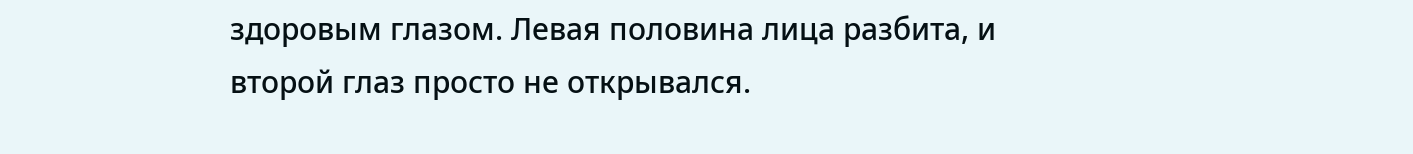здоровым глазом. Левая половина лица разбита, и второй глаз просто не открывался.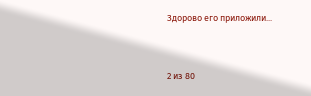Здорово его приложили...



2 из 80